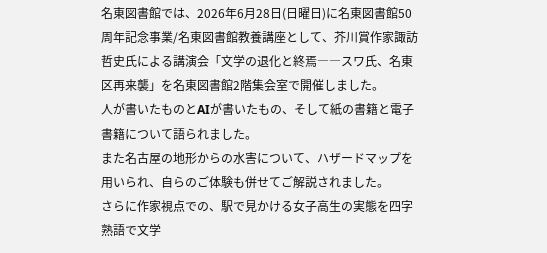名東図書館では、2026年6月28日(日曜日)に名東図書館50周年記念事業/名東図書館教養講座として、芥川賞作家諏訪哲史氏による講演会「文学の退化と終焉――スワ氏、名東区再来襲」を名東図書館2階集会室で開催しました。
人が書いたものとAIが書いたもの、そして紙の書籍と電子書籍について語られました。
また名古屋の地形からの水害について、ハザードマップを用いられ、自らのご体験も併せてご解説されました。
さらに作家視点での、駅で見かける女子高生の実態を四字熟語で文学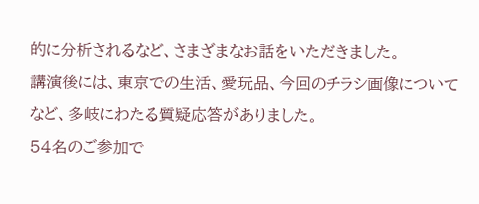的に分析されるなど、さまざまなお話をいただきました。
講演後には、東京での生活、愛玩品、今回のチラシ画像についてなど、多岐にわたる質疑応答がありました。
54名のご参加で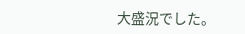大盛況でした。